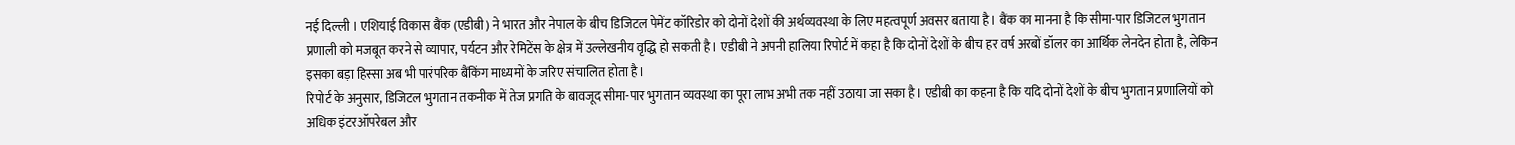नई दिल्ली । एशियाई विकास बैंक (एडीबी) ने भारत और नेपाल के बीच डिजिटल पेमेंट कॉरिडोर को दोनों देशों की अर्थव्यवस्था के लिए महत्वपूर्ण अवसर बताया है। बैंक का मानना है कि सीमा-पार डिजिटल भुगतान प्रणाली को मजबूत करने से व्यापार, पर्यटन और रेमिटेंस के क्षेत्र में उल्लेखनीय वृद्धि हो सकती है। एडीबी ने अपनी हालिया रिपोर्ट में कहा है कि दोनों देशों के बीच हर वर्ष अरबों डॉलर का आर्थिक लेनदेन होता है, लेकिन इसका बड़ा हिस्सा अब भी पारंपरिक बैंकिंग माध्यमों के जरिए संचालित होता है।
रिपोर्ट के अनुसार, डिजिटल भुगतान तकनीक में तेज प्रगति के बावजूद सीमा-पार भुगतान व्यवस्था का पूरा लाभ अभी तक नहीं उठाया जा सका है। एडीबी का कहना है कि यदि दोनों देशों के बीच भुगतान प्रणालियों को अधिक इंटरऑपरेबल और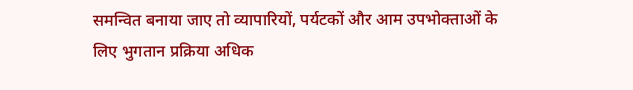समन्वित बनाया जाए तो व्यापारियों, पर्यटकों और आम उपभोक्ताओं के लिए भुगतान प्रक्रिया अधिक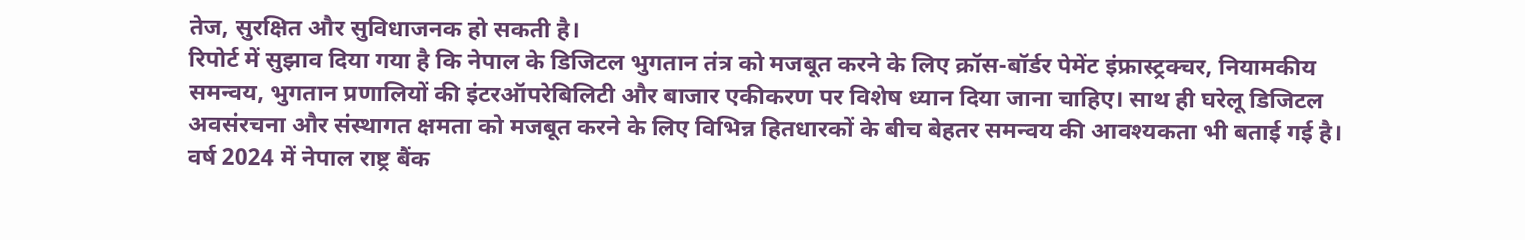तेज, सुरक्षित और सुविधाजनक हो सकती है।
रिपोर्ट में सुझाव दिया गया है कि नेपाल के डिजिटल भुगतान तंत्र को मजबूत करने के लिए क्रॉस-बॉर्डर पेमेंट इंफ्रास्ट्रक्चर, नियामकीय समन्वय, भुगतान प्रणालियों की इंटरऑपरेबिलिटी और बाजार एकीकरण पर विशेष ध्यान दिया जाना चाहिए। साथ ही घरेलू डिजिटल अवसंरचना और संस्थागत क्षमता को मजबूत करने के लिए विभिन्न हितधारकों के बीच बेहतर समन्वय की आवश्यकता भी बताई गई है।
वर्ष 2024 में नेपाल राष्ट्र बैंक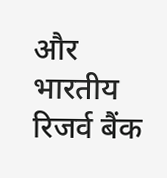और भारतीय रिजर्व बैंक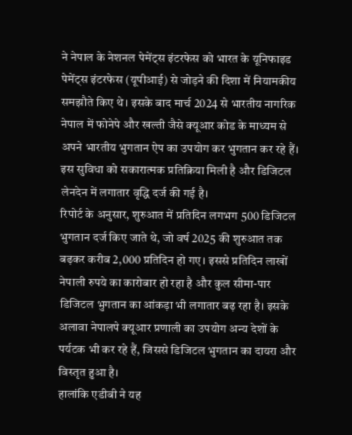ने नेपाल के नेशनल पेमेंट्स इंटरफेस को भारत के यूनिफाइड पेमेंट्स इंटरफेस (यूपीआई) से जोड़ने की दिशा में नियामकीय समझौते किए थे। इसके बाद मार्च 2024 से भारतीय नागरिक नेपाल में फोनेपे और खल्ती जैसे क्यूआर कोड के माध्यम से अपने भारतीय भुगतान ऐप का उपयोग कर भुगतान कर रहे हैं। इस सुविधा को सकारात्मक प्रतिक्रिया मिली है और डिजिटल लेनदेन में लगातार वृद्धि दर्ज की गई है।
रिपोर्ट के अनुसार, शुरुआत में प्रतिदिन लगभग 500 डिजिटल भुगतान दर्ज किए जाते थे, जो वर्ष 2025 की शुरुआत तक बढ़कर करीब 2,000 प्रतिदिन हो गए। इससे प्रतिदिन लाखों नेपाली रुपये का कारोबार हो रहा है और कुल सीमा-पार डिजिटल भुगतान का आंकड़ा भी लगातार बढ़ रहा है। इसके अलावा नेपालपे क्यूआर प्रणाली का उपयोग अन्य देशों के पर्यटक भी कर रहे हैं, जिससे डिजिटल भुगतान का दायरा और विस्तृत हुआ है।
हालांकि एडीबी ने यह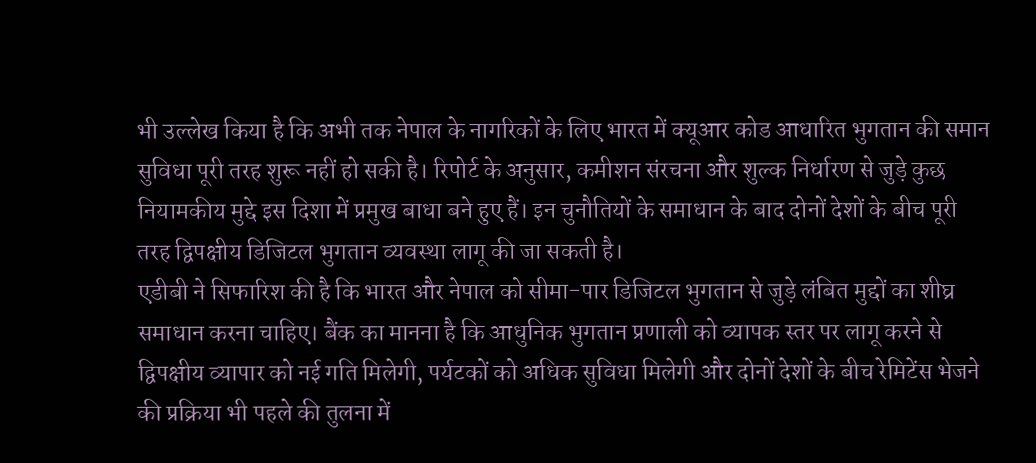भी उल्लेख किया है कि अभी तक नेपाल के नागरिकों के लिए भारत में क्यूआर कोड आधारित भुगतान की समान सुविधा पूरी तरह शुरू नहीं हो सकी है। रिपोर्ट के अनुसार, कमीशन संरचना और शुल्क निर्धारण से जुड़े कुछ नियामकीय मुद्दे इस दिशा में प्रमुख बाधा बने हुए हैं। इन चुनौतियों के समाधान के बाद दोनों देशों के बीच पूरी तरह द्विपक्षीय डिजिटल भुगतान व्यवस्था लागू की जा सकती है।
एडीबी ने सिफारिश की है कि भारत और नेपाल को सीमा-पार डिजिटल भुगतान से जुड़े लंबित मुद्दों का शीघ्र समाधान करना चाहिए। बैंक का मानना है कि आधुनिक भुगतान प्रणाली को व्यापक स्तर पर लागू करने से द्विपक्षीय व्यापार को नई गति मिलेगी, पर्यटकों को अधिक सुविधा मिलेगी और दोनों देशों के बीच रेमिटेंस भेजने की प्रक्रिया भी पहले की तुलना में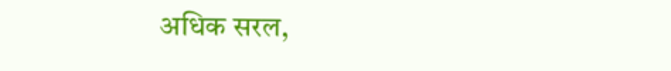अधिक सरल,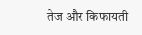तेज और किफायती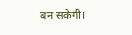बन सकेगी।